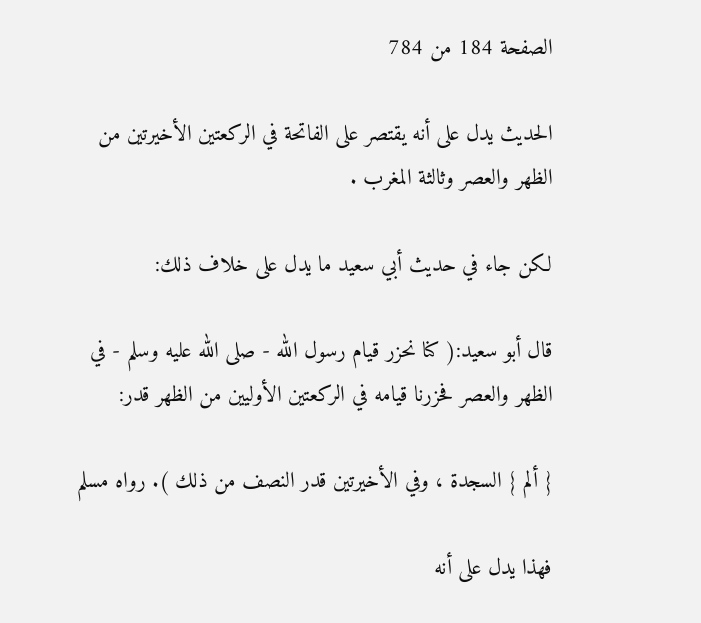الصفحة 184 من 784

الحديث يدل على أنه يقتصر على الفاتحة في الركعتين الأخيرتين من الظهر والعصر وثالثة المغرب .

لكن جاء في حديث أبي سعيد ما يدل على خلاف ذلك:

قال أبو سعيد:( كنا نحزر قيام رسول الله - صلى الله عليه وسلم - في الظهر والعصر فحزرنا قيامه في الركعتين الأوليين من الظهر قدر:

{ ألم } السجدة ، وفي الأخيرتين قدر النصف من ذلك ). رواه مسلم

فهذا يدل على أنه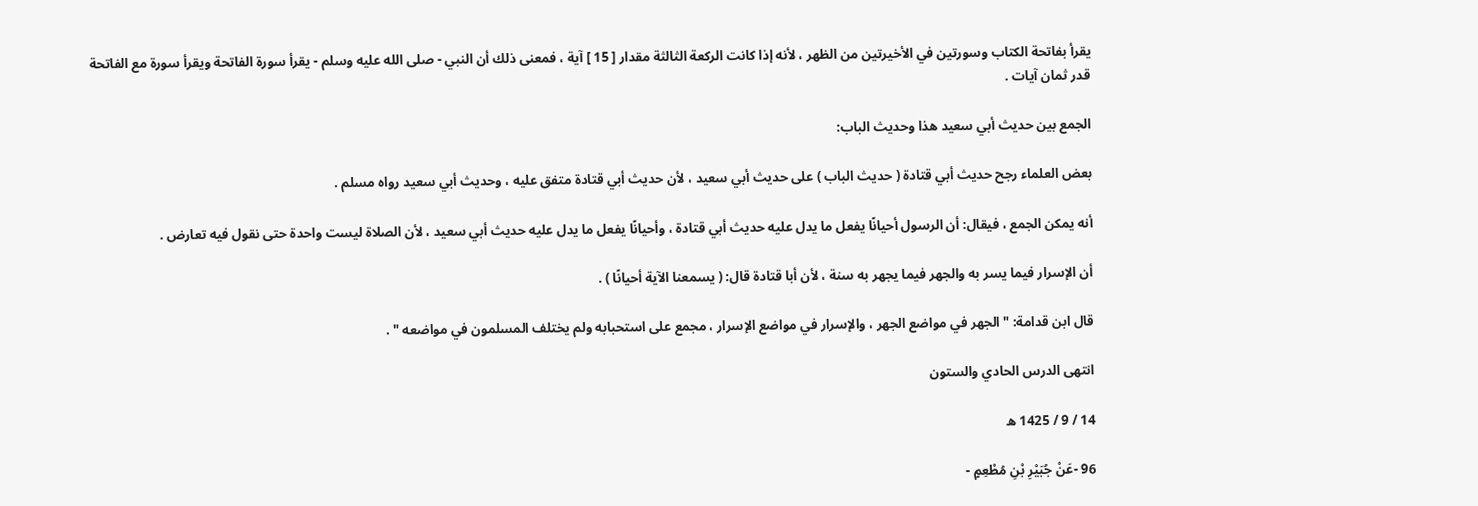يقرأ بفاتحة الكتاب وسورتين في الأخيرتين من الظهر ، لأنه إذا كانت الركعة الثالثة مقدار [ 15 ] آية ، فمعنى ذلك أن النبي - صلى الله عليه وسلم - يقرأ سورة الفاتحة ويقرأ سورة مع الفاتحة قدر ثمان آيات .

الجمع بين حديث أبي سعيد هذا وحديث الباب:

بعض العلماء رجح حديث أبي قتادة ( حديث الباب ) على حديث أبي سعيد ، لأن حديث أبي قتادة متفق عليه ، وحديث أبي سعيد رواه مسلم .

أنه يمكن الجمع ، فيقال: أن الرسول أحيانًا يفعل ما يدل عليه حديث أبي قتادة ، وأحيانًا يفعل ما يدل عليه حديث أبي سعيد ، لأن الصلاة ليست واحدة حتى نقول فيه تعارض .

أن الإسرار فيما يسر به والجهر فيما يجهر به سنة ، لأن أبا قتادة قال: ( يسمعنا الآية أحيانًا ) .

قال ابن قدامة: " الجهر في مواضع الجهر ، والإسرار في مواضع الإسرار ، مجمع على استحبابه ولم يختلف المسلمون في مواضعه " .

انتهى الدرس الحادي والستون

14 / 9 / 1425 ه

96 -عَنْ جُبَيْرِ بْنِ مُطْعِمٍ -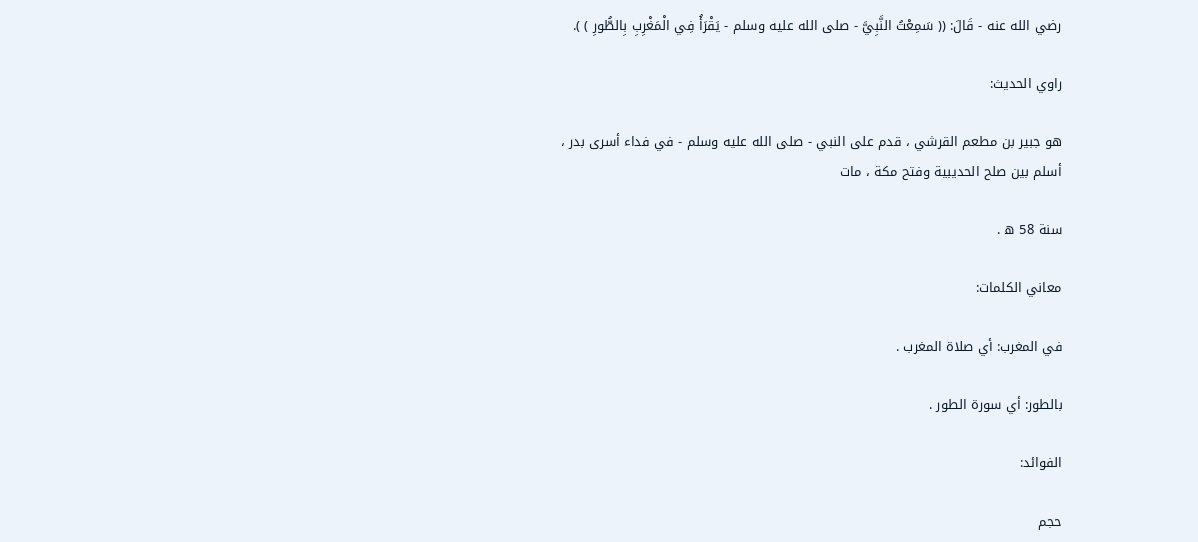رضي الله عنه - قَالَ: (( سَمِعْتُ النَّبِيَّ - صلى الله عليه وسلم - يَقْرَأُ فِي الْمَغْرِبِ بِالطُّورِ ) ).

راوي الحديث:

هو جبير بن مطعم القرشي ، قدم على النبي - صلى الله عليه وسلم - في فداء أسرى بدر ، أسلم بين صلح الحديبية وفتح مكة ، مات

سنة 58 ه .

معاني الكلمات:

في المغرب: أي صلاة المغرب .

بالطور: أي سورة الطور .

الفوائد:

حجم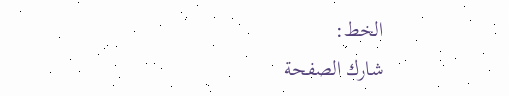الخط:
شارك الصفحة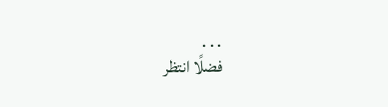. . .
فضلًا انتظر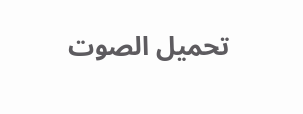تحميل الصوت